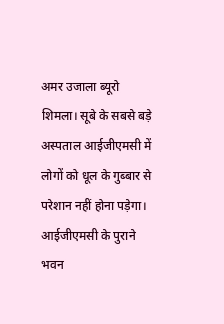अमर उजाला ब्यूरो
शिमला। सूबे के सबसे बड़े अस्पताल आईजीएमसी में लोगों को धूल के गुब्बार से परेशान नहीं होना पड़ेगा। आईजीएमसी के पुराने भवन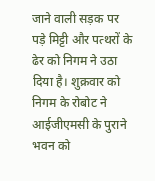जाने वाली सड़क पर पड़े मिट्टी और पत्थरों के ढेर को निगम ने उठा दिया है। शुक्रवार को निगम के रोबोट ने आईजीएमसी के पुराने भवन को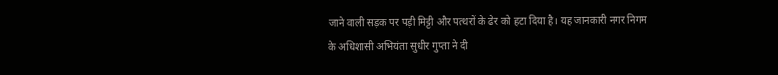जाने वाली सड़क पर पड़ी मिट्टी और पत्थरों के ढेर को हटा दिया है। यह जानकारी नगर निगम के अधिशासी अभियंता सुधीर गुप्ता ने दी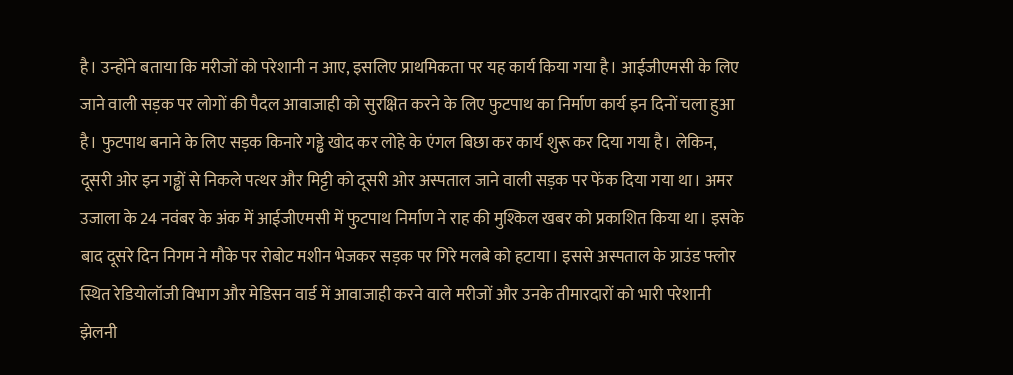है। उन्होंने बताया कि मरीजों को परेशानी न आए, इसलिए प्राथमिकता पर यह कार्य किया गया है। आईजीएमसी के लिए जाने वाली सड़क पर लोगों की पैदल आवाजाही को सुरक्षित करने के लिए फुटपाथ का निर्माण कार्य इन दिनों चला हुआ है। फुटपाथ बनाने के लिए सड़क किनारे गड्ढे खोद कर लोहे के एंगल बिछा कर कार्य शुरू कर दिया गया है। लेकिन, दूसरी ओर इन गड्ढों से निकले पत्थर और मिट्टी को दूसरी ओर अस्पताल जाने वाली सड़क पर फेंक दिया गया था। अमर उजाला के 24 नवंबर के अंक में आईजीएमसी में फुटपाथ निर्माण ने राह की मुश्किल खबर को प्रकाशित किया था। इसके बाद दूसरे दिन निगम ने मौके पर रोबोट मशीन भेजकर सड़क पर गिरे मलबे को हटाया। इससे अस्पताल के ग्राउंड फ्लोर स्थित रेडियोलॉजी विभाग और मेडिसन वार्ड में आवाजाही करने वाले मरीजों और उनके तीमारदारों को भारी परेशानी झेलनी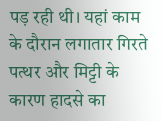पड़ रही थी। यहां काम के दौरान लगातार गिरते पत्थर और मिट्टी के कारण हादसे का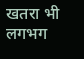खतरा भी लगभग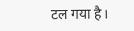टल गया है।